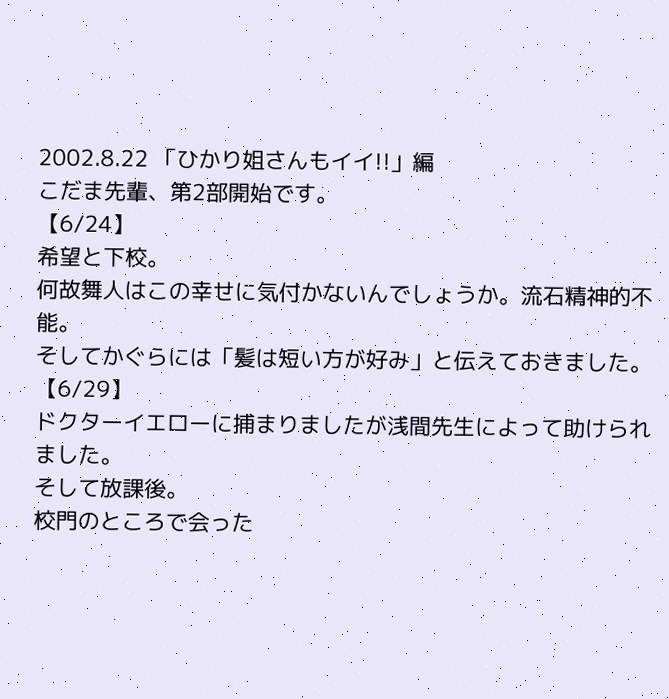2002.8.22 「ひかり姐さんもイイ!!」編
こだま先輩、第2部開始です。
【6/24】
希望と下校。
何故舞人はこの幸せに気付かないんでしょうか。流石精神的不能。
そしてかぐらには「髪は短い方が好み」と伝えておきました。
【6/29】
ドクターイエローに捕まりましたが浅間先生によって助けられました。
そして放課後。
校門のところで会った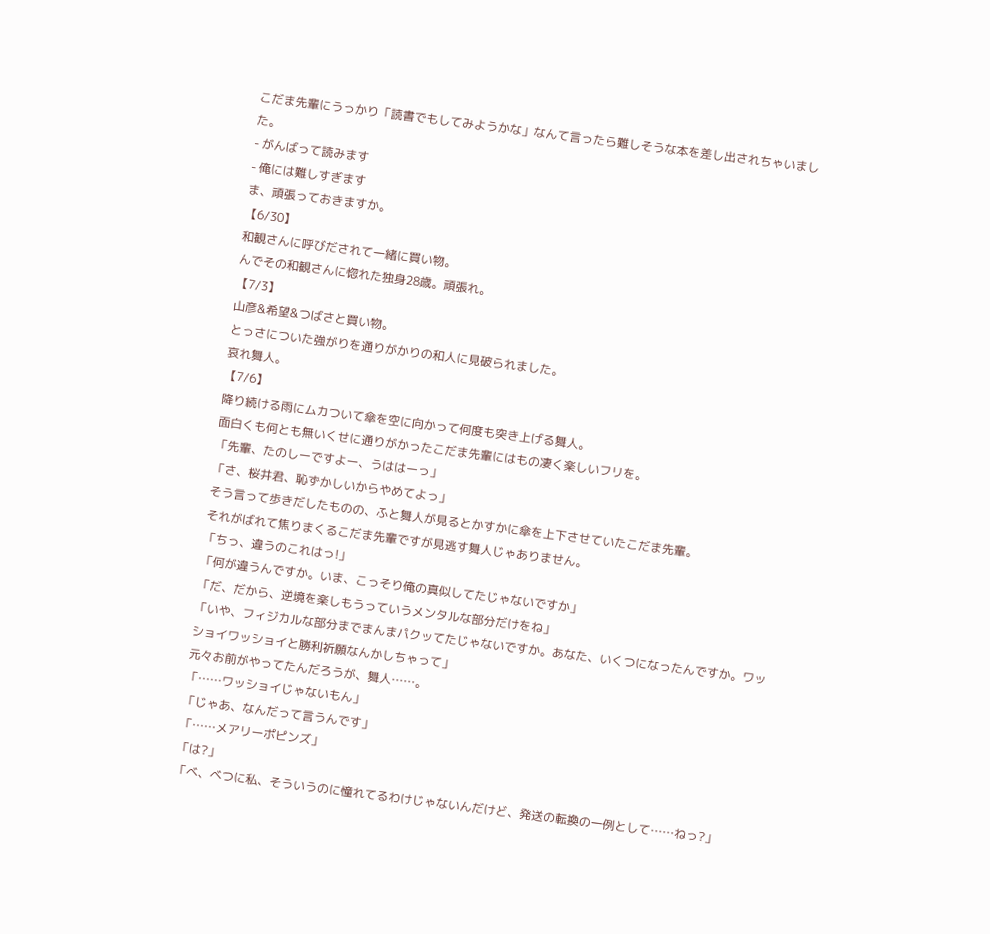こだま先輩にうっかり「読書でもしてみようかな」なんて言ったら難しそうな本を差し出されちゃいました。
- がんばって読みます
- 俺には難しすぎます
ま、頑張っておきますか。
【6/30】
和観さんに呼びだされて一緒に買い物。
んでその和観さんに惚れた独身28歳。頑張れ。
【7/3】
山彦&希望&つばさと買い物。
とっさについた強がりを通りがかりの和人に見破られました。
哀れ舞人。
【7/6】
降り続ける雨にムカついて傘を空に向かって何度も突き上げる舞人。
面白くも何とも無いくせに通りがかったこだま先輩にはもの凄く楽しいフリを。
「先輩、たのしーですよー、うははーっ」
「さ、桜井君、恥ずかしいからやめてよっ」
そう言って歩きだしたものの、ふと舞人が見るとかすかに傘を上下させていたこだま先輩。
それがばれて焦りまくるこだま先輩ですが見逃す舞人じゃありません。
「ちっ、違うのこれはっ!」
「何が違うんですか。いま、こっそり俺の真似してたじゃないですか」
「だ、だから、逆境を楽しもうっていうメンタルな部分だけをね」
「いや、フィジカルな部分までまんまパクッてたじゃないですか。あなた、いくつになったんですか。ワッショイワッショイと勝利祈願なんかしちゃって」
元々お前がやってたんだろうが、舞人……。
「……ワッショイじゃないもん」
「じゃあ、なんだって言うんです」
「……メアリーポピンズ」
「は?」
「べ、べつに私、そういうのに憧れてるわけじゃないんだけど、発送の転換の一例として……ねっ?」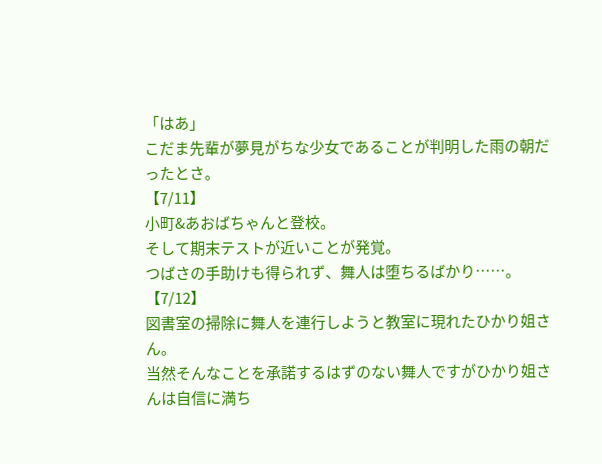「はあ」
こだま先輩が夢見がちな少女であることが判明した雨の朝だったとさ。
【7/11】
小町&あおばちゃんと登校。
そして期末テストが近いことが発覚。
つばさの手助けも得られず、舞人は堕ちるばかり……。
【7/12】
図書室の掃除に舞人を連行しようと教室に現れたひかり姐さん。
当然そんなことを承諾するはずのない舞人ですがひかり姐さんは自信に満ち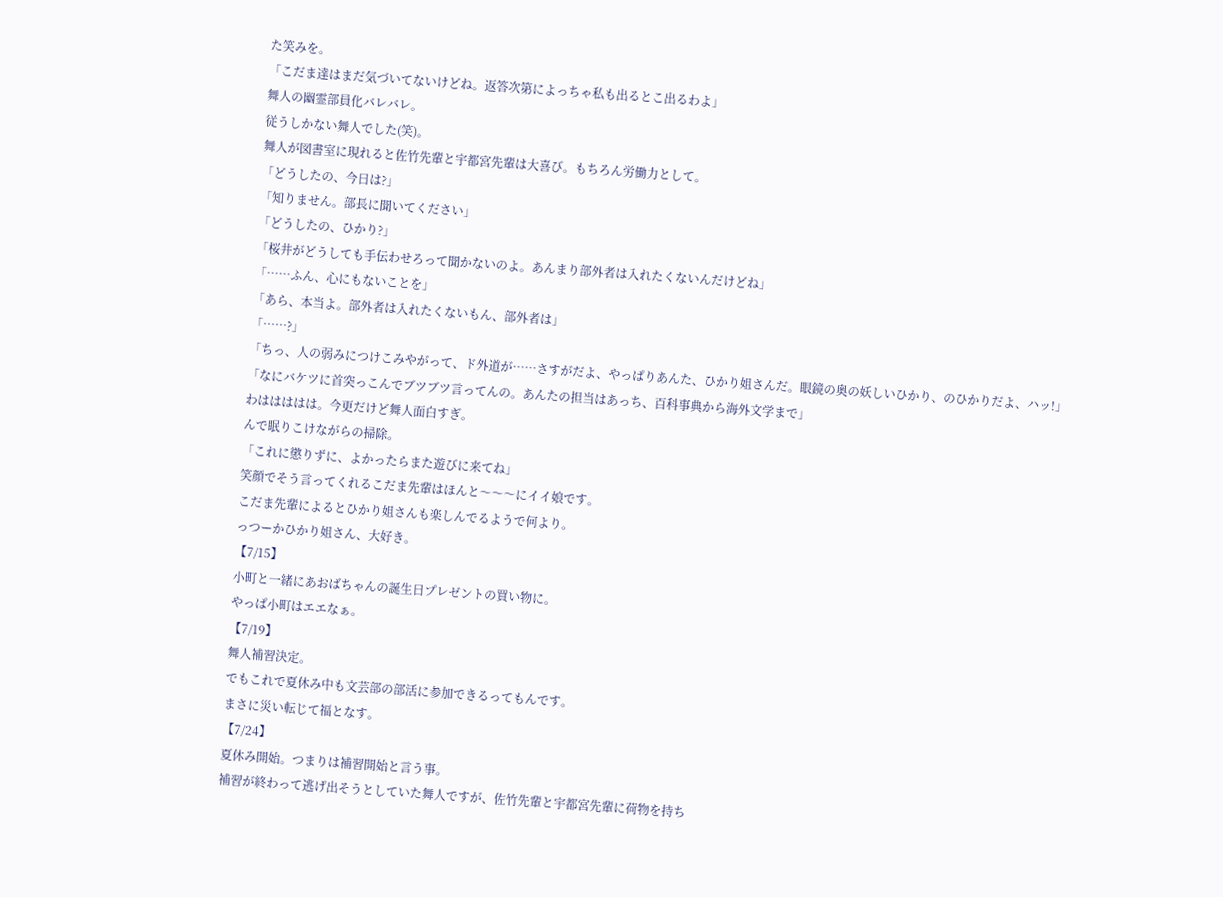た笑みを。
「こだま達はまだ気づいてないけどね。返答次第によっちゃ私も出るとこ出るわよ」
舞人の幽霊部員化バレバレ。
従うしかない舞人でした(笑)。
舞人が図書室に現れると佐竹先輩と宇都宮先輩は大喜び。もちろん労働力として。
「どうしたの、今日は?」
「知りません。部長に聞いてください」
「どうしたの、ひかり?」
「桜井がどうしても手伝わせろって聞かないのよ。あんまり部外者は入れたくないんだけどね」
「……ふん、心にもないことを」
「あら、本当よ。部外者は入れたくないもん、部外者は」
「……?」
「ちっ、人の弱みにつけこみやがって、ド外道が……さすがだよ、やっぱりあんた、ひかり姐さんだ。眼鏡の奥の妖しいひかり、のひかりだよ、ハッ!」
「なにバケツに首突っこんでブツブツ言ってんの。あんたの担当はあっち、百科事典から海外文学まで」
わははははは。今更だけど舞人面白すぎ。
んで眠りこけながらの掃除。
「これに懲りずに、よかったらまた遊びに来てね」
笑顔でそう言ってくれるこだま先輩はほんと〜〜〜にイイ娘です。
こだま先輩によるとひかり姐さんも楽しんでるようで何より。
っつーかひかり姐さん、大好き。
【7/15】
小町と一緒にあおばちゃんの誕生日プレゼントの買い物に。
やっぱ小町はエエなぁ。
【7/19】
舞人補習決定。
でもこれで夏休み中も文芸部の部活に参加できるってもんです。
まさに災い転じて福となす。
【7/24】
夏休み開始。つまりは補習開始と言う事。
補習が終わって逃げ出そうとしていた舞人ですが、佐竹先輩と宇都宮先輩に荷物を持ち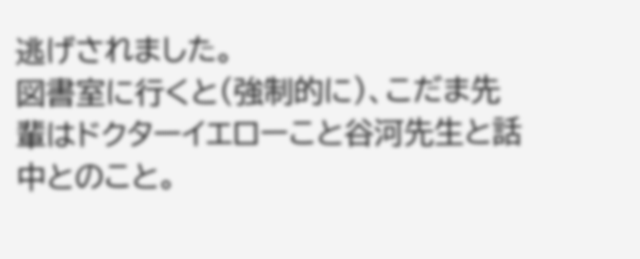逃げされました。
図書室に行くと(強制的に)、こだま先輩はドクターイエローこと谷河先生と話中とのこと。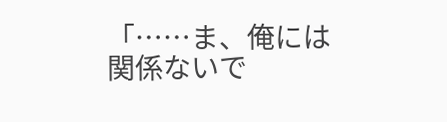「……ま、俺には関係ないで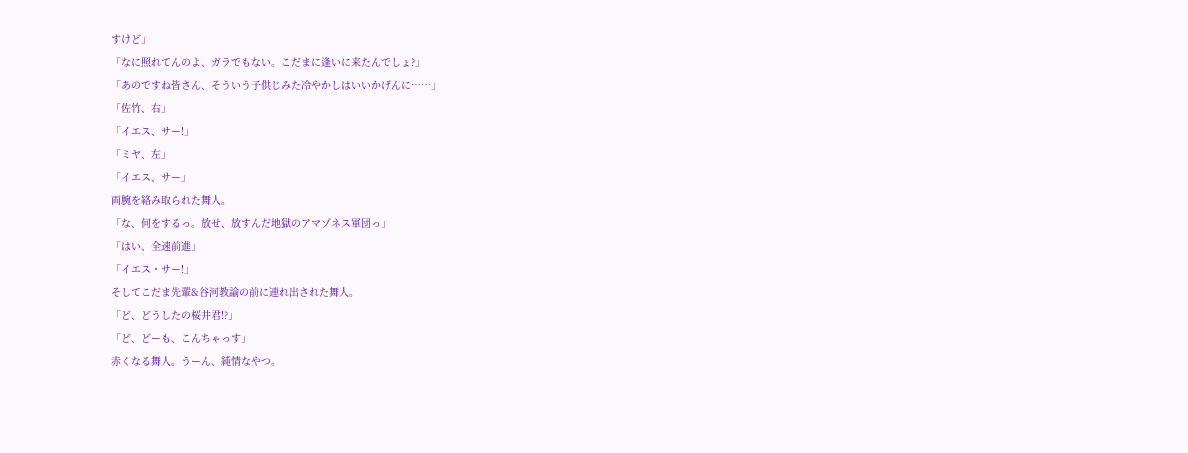すけど」
「なに照れてんのよ、ガラでもない。こだまに逢いに来たんでしょ?」
「あのですね皆さん、そういう子供じみた冷やかしはいいかげんに……」
「佐竹、右」
「イエス、サー!」
「ミヤ、左」
「イエス、サー」
両腕を絡み取られた舞人。
「な、何をするっ。放せ、放すんだ地獄のアマゾネス軍団っ」
「はい、全速前進」
「イエス・サー!」
そしてこだま先輩&谷河教諭の前に連れ出された舞人。
「ど、どうしたの桜井君!?」
「ど、どーも、こんちゃっす」
赤くなる舞人。うーん、純情なやつ。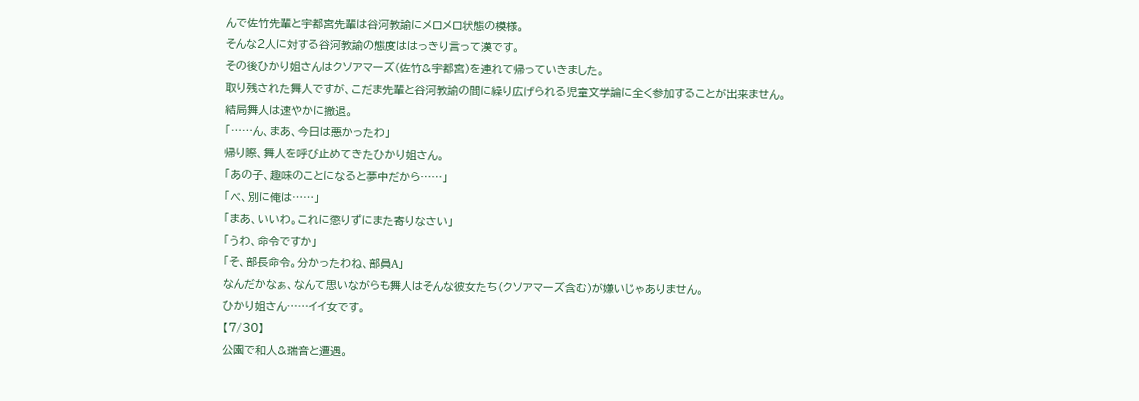んで佐竹先輩と宇都宮先輩は谷河教諭にメロメロ状態の模様。
そんな2人に対する谷河教諭の態度ははっきり言って漢です。
その後ひかり姐さんはクソアマーズ(佐竹&宇都宮)を連れて帰っていきました。
取り残された舞人ですが、こだま先輩と谷河教諭の間に繰り広げられる児童文学論に全く参加することが出来ません。
結局舞人は速やかに撤退。
「……ん、まあ、今日は悪かったわ」
帰り際、舞人を呼び止めてきたひかり姐さん。
「あの子、趣味のことになると夢中だから……」
「べ、別に俺は……」
「まあ、いいわ。これに懲りずにまた寄りなさい」
「うわ、命令ですか」
「そ、部長命令。分かったわね、部員A」
なんだかなぁ、なんて思いながらも舞人はそんな彼女たち(クソアマーズ含む)が嫌いじゃありません。
ひかり姐さん……イイ女です。
【7/30】
公園で和人&瑞音と遭遇。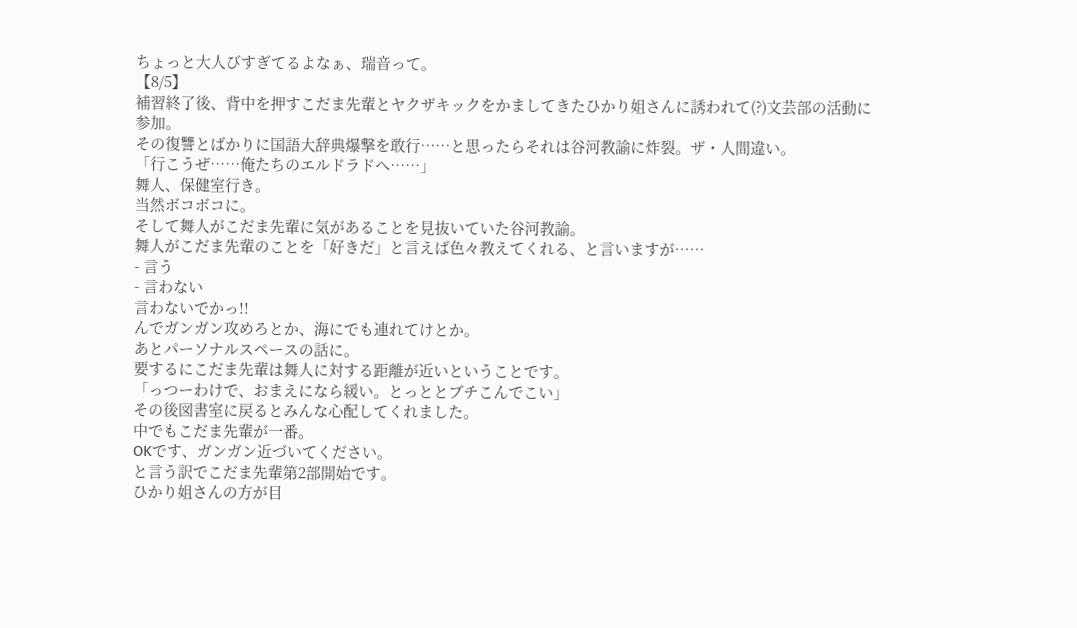ちょっと大人びすぎてるよなぁ、瑞音って。
【8/5】
補習終了後、背中を押すこだま先輩とヤクザキックをかましてきたひかり姐さんに誘われて(?)文芸部の活動に参加。
その復讐とばかりに国語大辞典爆撃を敢行……と思ったらそれは谷河教諭に炸裂。ザ・人間違い。
「行こうぜ……俺たちのエルドラドへ……」
舞人、保健室行き。
当然ボコボコに。
そして舞人がこだま先輩に気があることを見抜いていた谷河教諭。
舞人がこだま先輩のことを「好きだ」と言えば色々教えてくれる、と言いますが……
- 言う
- 言わない
言わないでかっ!!
んでガンガン攻めろとか、海にでも連れてけとか。
あとパーソナルスペースの話に。
要するにこだま先輩は舞人に対する距離が近いということです。
「っつーわけで、おまえになら緩い。とっととブチこんでこい」
その後図書室に戻るとみんな心配してくれました。
中でもこだま先輩が一番。
OKです、ガンガン近づいてください。
と言う訳でこだま先輩第2部開始です。
ひかり姐さんの方が目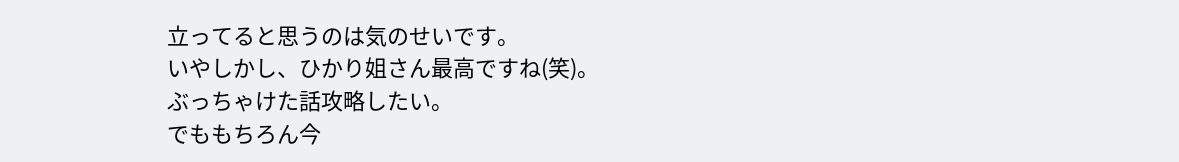立ってると思うのは気のせいです。
いやしかし、ひかり姐さん最高ですね(笑)。
ぶっちゃけた話攻略したい。
でももちろん今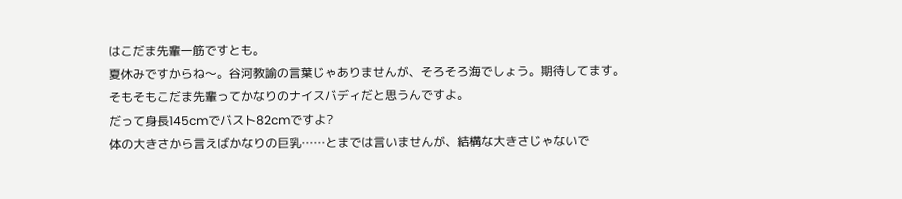はこだま先輩一筋ですとも。
夏休みですからね〜。谷河教諭の言葉じゃありませんが、そろそろ海でしょう。期待してます。
そもそもこだま先輩ってかなりのナイスバディだと思うんですよ。
だって身長145cmでバスト82cmですよ?
体の大きさから言えばかなりの巨乳……とまでは言いませんが、結構な大きさじゃないで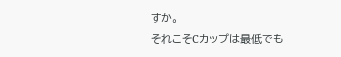すか。
それこそCカップは最低でも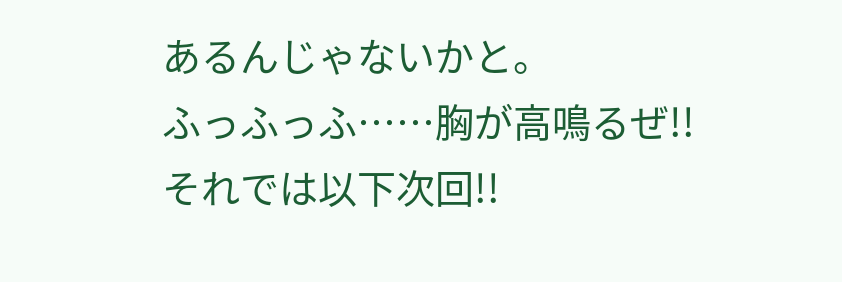あるんじゃないかと。
ふっふっふ……胸が高鳴るぜ!!
それでは以下次回!!